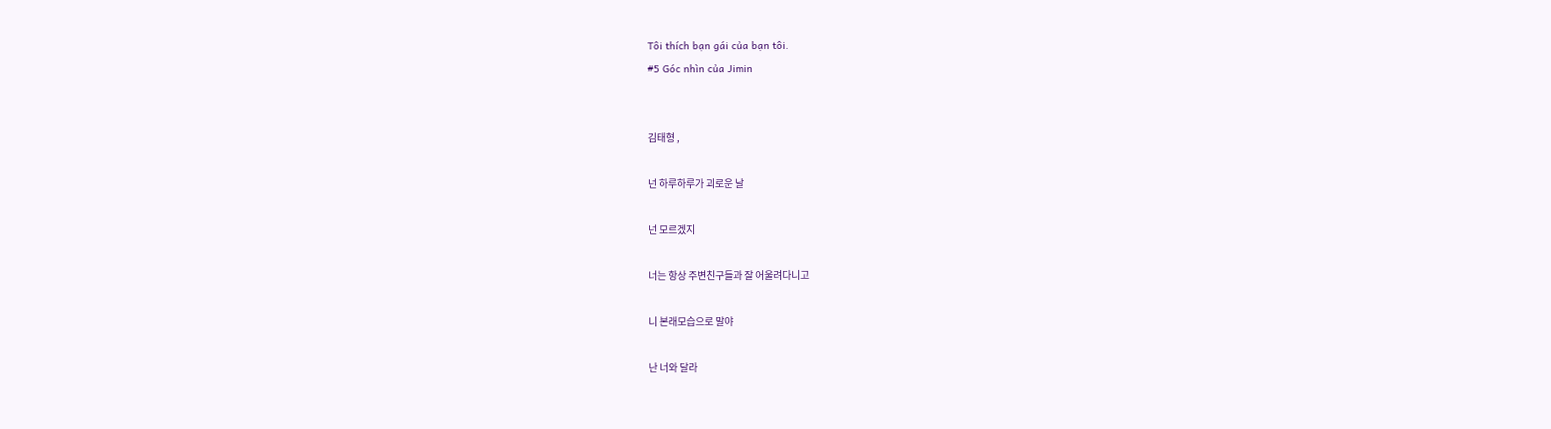Tôi thích bạn gái của bạn tôi.
#5 Góc nhìn của Jimin


김태형 ,

넌 하루하루가 괴로운 날

넌 모르겠지

너는 항상 주변친구들과 잘 어울려다니고

니 본래모습으로 말야

난 너와 달라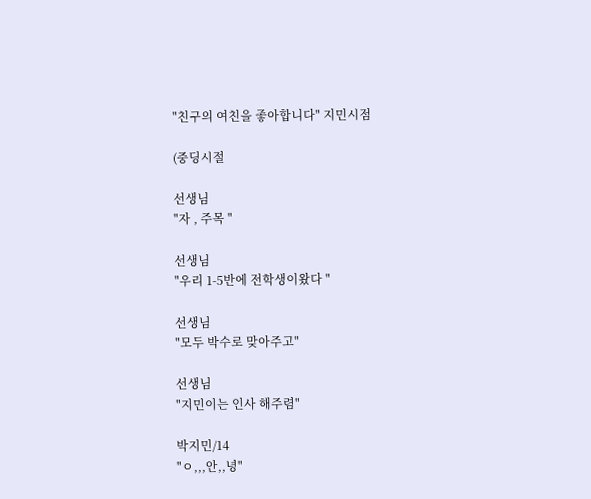"친구의 여친을 좋아합니다" 지민시점

(중딩시절

선생님
"자 , 주목 "

선생님
"우리 1-5반에 전학생이왔다 "

선생님
"모두 박수로 맞아주고"

선생님
"지민이는 인사 해주렴"

박지민/14
"ㅇ,,,안,,녕"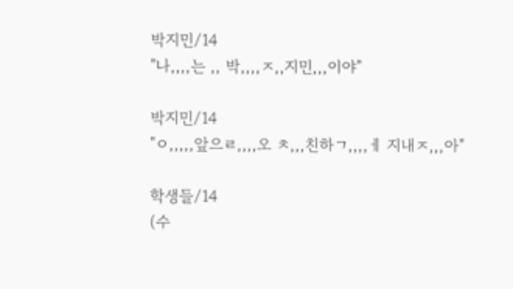박지민/14
"나,,,,는 ,, 박,,,,ㅈ,,지민,,,이야"

박지민/14
"ㅇ,,,,,앞으ㄹ,,,,오 ㅊ,,,친하ㄱ,,,,ㅔ 지내ㅈ,,,아"

학생들/14
(수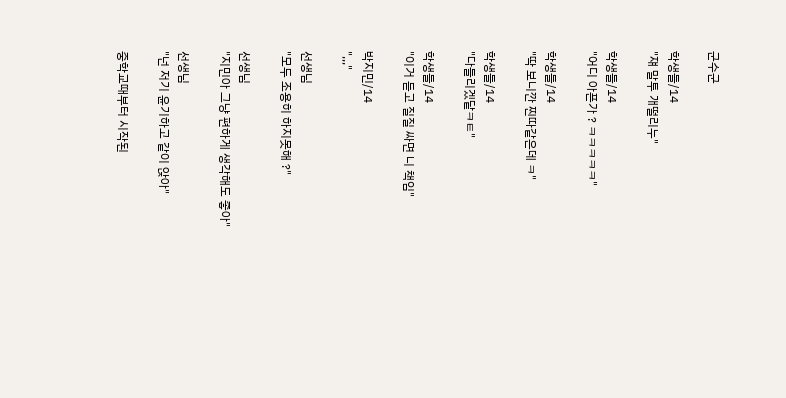군수군

학생들/14
"쟤 말투 개떨리누"

학생들/14
"어디 아픈가 ? ㅋㅋㅋㅋㅋ"

학생들/14
"딱 보니깐 찐따같은데 ㅋ"

학생들/14
"다들리겠닽ㅋㅌ"

학생들/14
"이거 듣고 질질 싸면 니 책임"

박지민/14
",,,"

선생님
"모두 조용히 하지못해 ?"

선생님
"지민아 그냥 편하게 생각해도 좋아"

선생님
"넌 저기 윤기하고 같이 앉아"

중학교때부터 시작된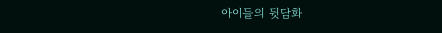아이들의 뒷담화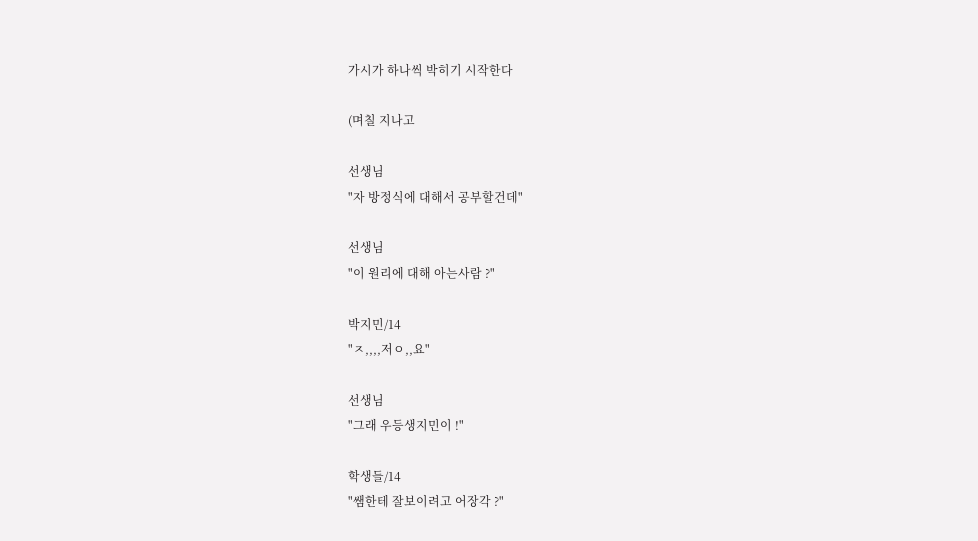가시가 하나씩 박히기 시작한다

(며칠 지나고

선생님
"자 방정식에 대해서 공부할건데"

선생님
"이 원리에 대해 아는사람 ?"

박지민/14
"ㅈ,,,,저ㅇ,,요"

선생님
"그래 우등생지민이 !"

학생들/14
"쌤한테 잘보이려고 어장각 ?"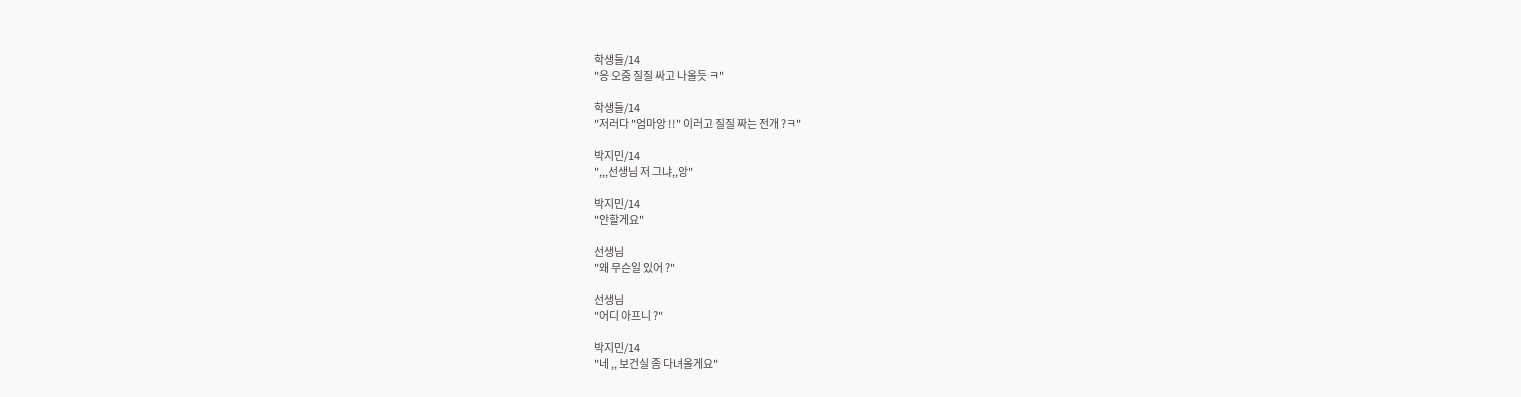학생들/14
"응 오줌 질질 싸고 나올듯 ㅋ"

학생들/14
"저러다 "엄마앙 !!" 이러고 질질 짜는 전개 ?ㅋ"

박지민/14
",,,선생님 저 그냐,,앙"

박지민/14
"안할게요"

선생님
"왜 무슨일 있어 ?"

선생님
"어디 아프니 ?"

박지민/14
"네 ,, 보건실 좀 다녀올게요"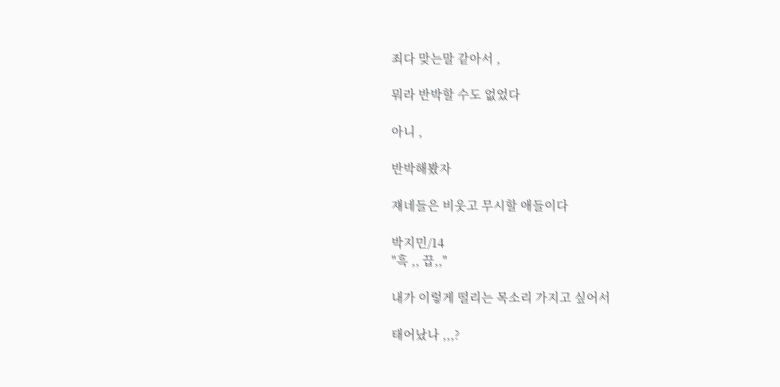죄다 맞는말 같아서 ,

뭐라 반박할 수도 없었다

아니 ,

반박해봤자

쟤네들은 비웃고 무시할 애들이다

박지민/14
"흑 ,, 끕,,"

내가 이렇게 떨리는 목소리 가지고 싶어서

태어났나 ,,,?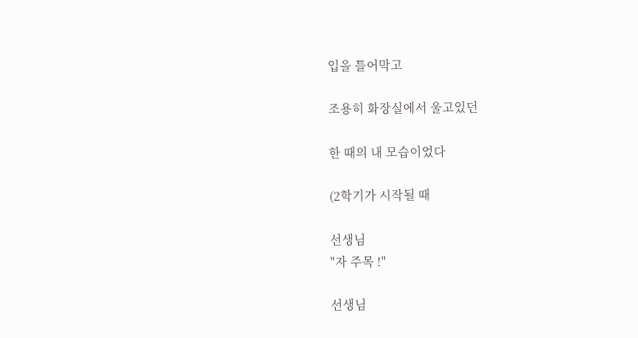입을 틀어막고

조용히 화장실에서 울고있던

한 때의 내 모습이었다

(2학기가 시작될 때

선생님
"자 주목 !"

선생님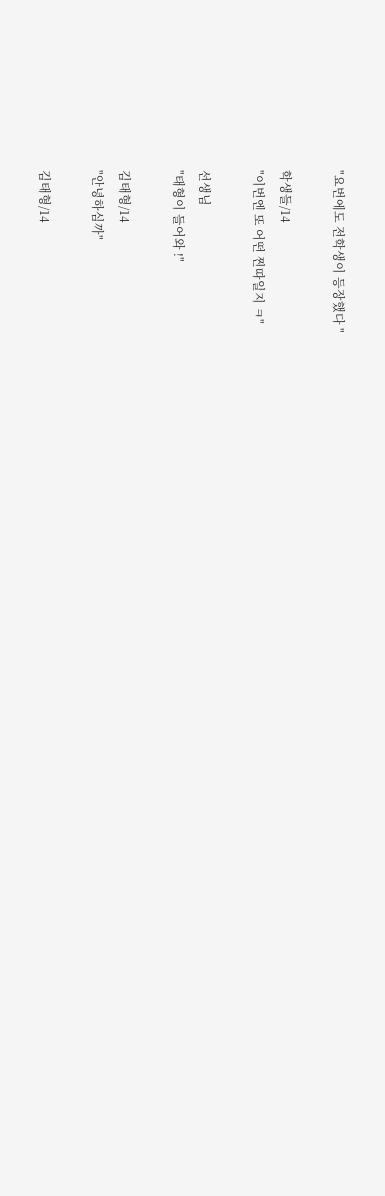"요번에도 전학생이 등장했다 "

학생들/14
"이번엔 또 어떤 찐따일지 ㅋ"

선생님
"태형이 들어와 !"

김태형/14
"안녕하심까"

김태형/14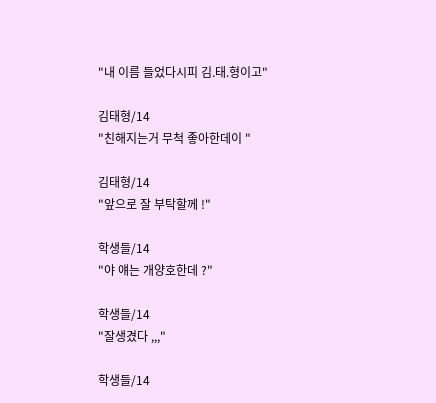"내 이름 들었다시피 김.태.형이고"

김태형/14
"친해지는거 무척 좋아한데이 "

김태형/14
"앞으로 잘 부탁할께 !"

학생들/14
"야 얘는 개양호한데 ?"

학생들/14
"잘생겼다 ,,,"

학생들/14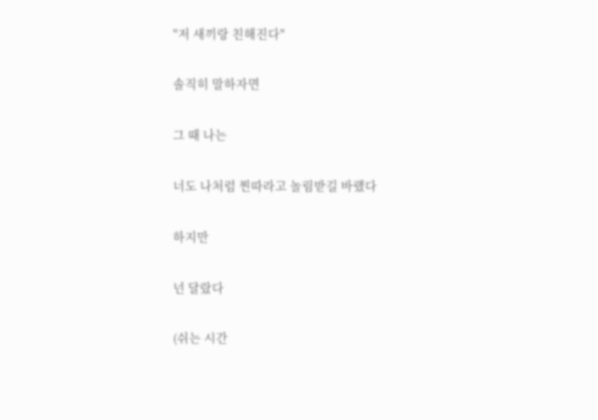"저 새끼랑 친해진다"

솔직히 말하자면

그 때 나는

너도 나처럼 찐따라고 놀림받길 바랬다

하지만

넌 달랐다

(쉬는 시간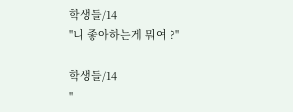학생들/14
"니 좋아하는게 뭐여 ?"

학생들/14
"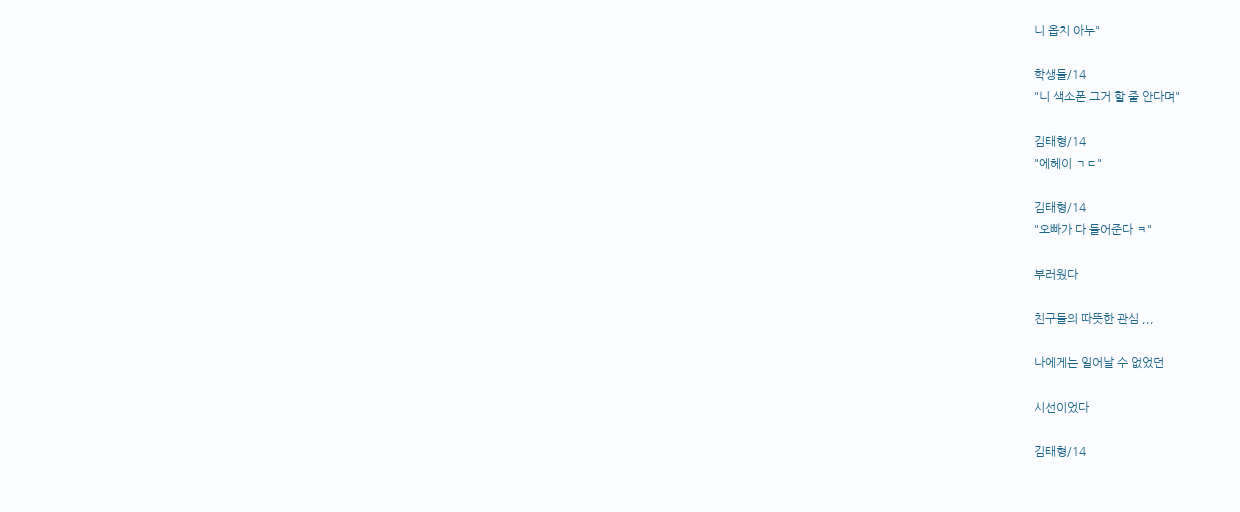니 옵치 아누"

학생들/14
"니 색소폰 그거 할 줄 안다며"

김태형/14
"에헤이 ㄱㄷ"

김태형/14
"오빠가 다 들어준다 ㅋ"

부러웠다

친구들의 따뜻한 관심 ,,,

나에게는 일어날 수 없었던

시선이었다

김태형/14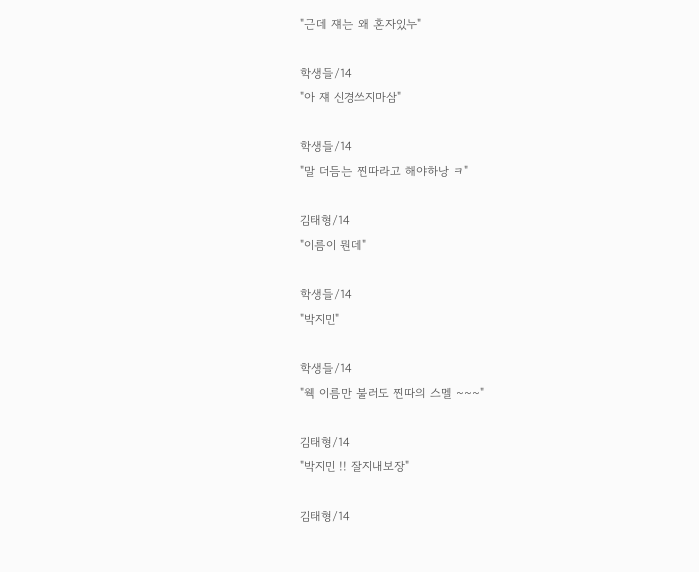"근데 쟤는 왜 혼자있누"

학생들/14
"아 쟤 신경쓰지마삼"

학생들/14
"말 더듬는 찐따라고 해야하낭 ㅋ"

김태형/14
"이름이 뭔데"

학생들/14
"박지민"

학생들/14
"웩 이름만 불러도 찐따의 스멜 ~~~"

김태형/14
"박지민 !! 잘지내보장"

김태형/14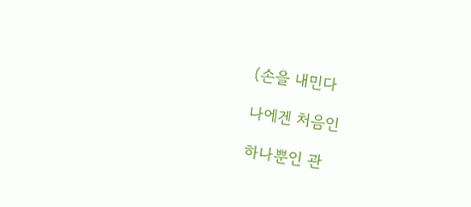(손을 내민다

나에겐 처음인

하나뿐인 관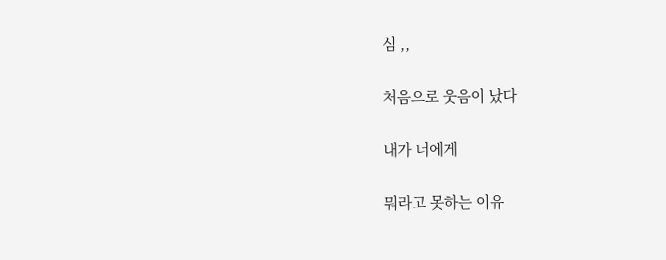심 ,,

처음으로 웃음이 났다

내가 너에게

뭐라고 못하는 이유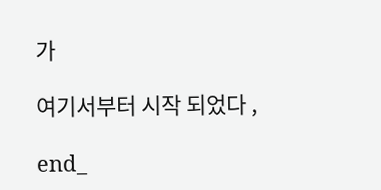가

여기서부터 시작 되었다 ,

end_